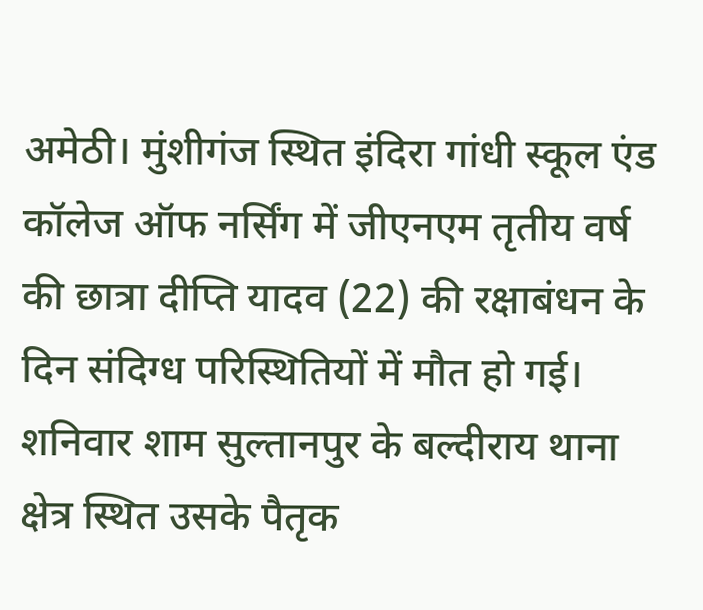अमेठी। मुंशीगंज स्थित इंदिरा गांधी स्कूल एंड कॉलेज ऑफ नर्सिंग में जीएनएम तृतीय वर्ष की छात्रा दीप्ति यादव (22) की रक्षाबंधन के दिन संदिग्ध परिस्थितियों में मौत हो गई। शनिवार शाम सुल्तानपुर के बल्दीराय थाना क्षेत्र स्थित उसके पैतृक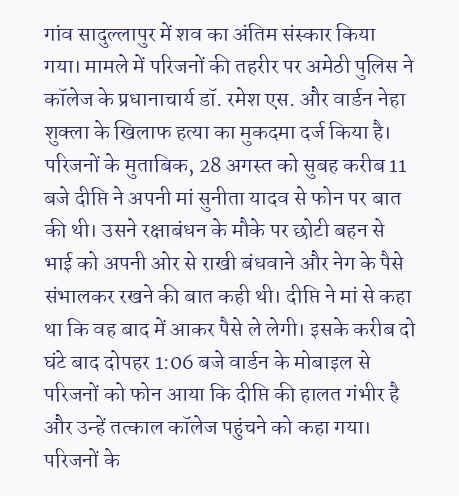गांव सादुल्लापुर में शव का अंतिम संस्कार किया गया। मामले में परिजनों की तहरीर पर अमेठी पुलिस ने कॉलेज के प्रधानाचार्य डॉ. रमेश एस. और वार्डन नेहा शुक्ला के खिलाफ हत्या का मुकदमा दर्ज किया है।
परिजनों के मुताबिक, 28 अगस्त को सुबह करीब 11 बजे दीप्ति ने अपनी मां सुनीता यादव से फोन पर बात की थी। उसने रक्षाबंधन के मौके पर छोटी बहन से भाई को अपनी ओर से राखी बंधवाने और नेग के पैसे संभालकर रखने की बात कही थी। दीप्ति ने मां से कहा था कि वह बाद में आकर पैसे ले लेगी। इसके करीब दो घंटे बाद दोपहर 1:06 बजे वार्डन के मोबाइल से परिजनों को फोन आया कि दीप्ति की हालत गंभीर है और उन्हें तत्काल कॉलेज पहुंचने को कहा गया। परिजनों के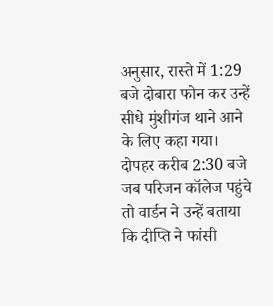अनुसार, रास्ते में 1:29 बजे दोबारा फोन कर उन्हें सीधे मुंशीगंज थाने आने के लिए कहा गया।
दोपहर करीब 2:30 बजे जब परिजन कॉलेज पहुंचे तो वार्डन ने उन्हें बताया कि दीप्ति ने फांसी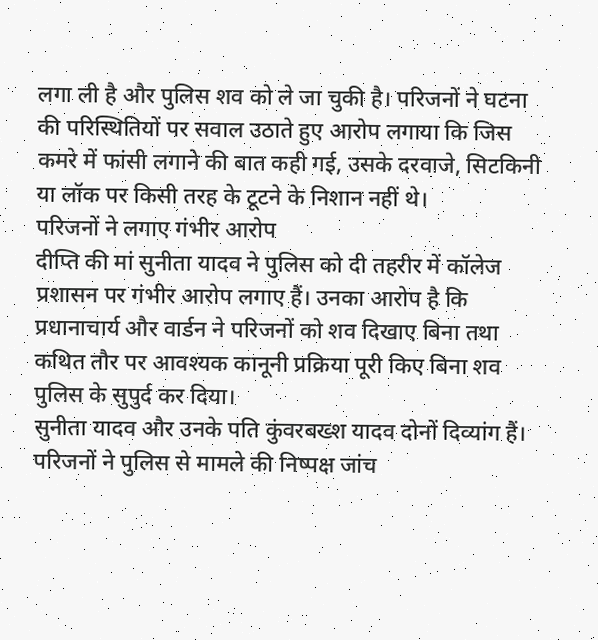लगा ली है और पुलिस शव को ले जा चुकी है। परिजनों ने घटना की परिस्थितियों पर सवाल उठाते हुए आरोप लगाया कि जिस कमरे में फांसी लगाने की बात कही गई, उसके दरवाजे, सिटकिनी या लॉक पर किसी तरह के टूटने के निशान नहीं थे।
परिजनों ने लगाए गंभीर आरोप
दीप्ति की मां सुनीता यादव ने पुलिस को दी तहरीर में कॉलेज प्रशासन पर गंभीर आरोप लगाए हैं। उनका आरोप है कि प्रधानाचार्य और वार्डन ने परिजनों को शव दिखाए बिना तथा कथित तौर पर आवश्यक कानूनी प्रक्रिया पूरी किए बिना शव पुलिस के सुपुर्द कर दिया।
सुनीता यादव और उनके पति कुंवरबख्श यादव दोनों दिव्यांग हैं। परिजनों ने पुलिस से मामले की निष्पक्ष जांच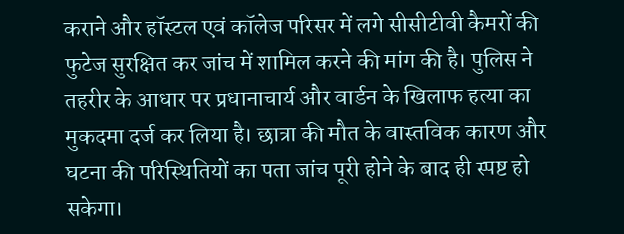कराने और हॉस्टल एवं कॉलेज परिसर में लगे सीसीटीवी कैमरों की फुटेज सुरक्षित कर जांच में शामिल करने की मांग की है। पुलिस ने तहरीर के आधार पर प्रधानाचार्य और वार्डन के खिलाफ हत्या का मुकदमा दर्ज कर लिया है। छात्रा की मौत के वास्तविक कारण और घटना की परिस्थितियों का पता जांच पूरी होने के बाद ही स्पष्ट हो सकेगा।